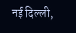नई दिल्ली,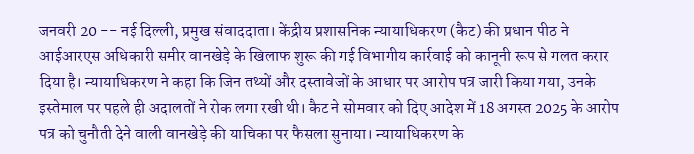जनवरी 20 -- नई दिल्ली, प्रमुख संवाददाता। केंद्रीय प्रशासनिक न्यायाधिकरण (कैट) की प्रधान पीठ ने आईआरएस अधिकारी समीर वानखेड़े के खिलाफ शुरू की गई विभागीय कार्रवाई को कानूनी रूप से गलत करार दिया है। न्यायाधिकरण ने कहा कि जिन तथ्यों और दस्तावेजों के आधार पर आरोप पत्र जारी किया गया, उनके इस्तेमाल पर पहले ही अदालतों ने रोक लगा रखी थी। कैट ने सोमवार को दिए आदेश में 18 अगस्त 2025 के आरोप पत्र को चुनौती देने वाली वानखेड़े की याचिका पर फैसला सुनाया। न्यायाधिकरण के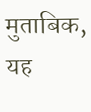मुताबिक, यह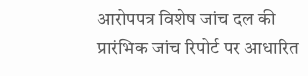आरोपपत्र विशेष जांच दल की प्रारंभिक जांच रिपोर्ट पर आधारित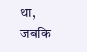था, जबकि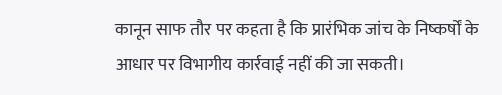कानून साफ तौर पर कहता है कि प्रारंभिक जांच के निष्कर्षों के आधार पर विभागीय कार्रवाई नहीं की जा सकती।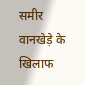समीर वानखेड़े के खिलाफ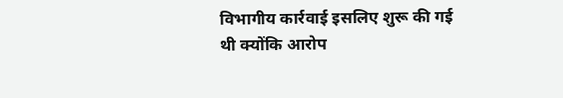विभागीय कार्रवाई इसलिए शुरू की गई थी क्योंकि आरोप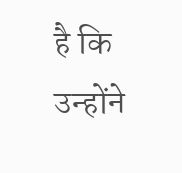है कि उन्होंने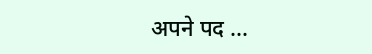अपने पद ...